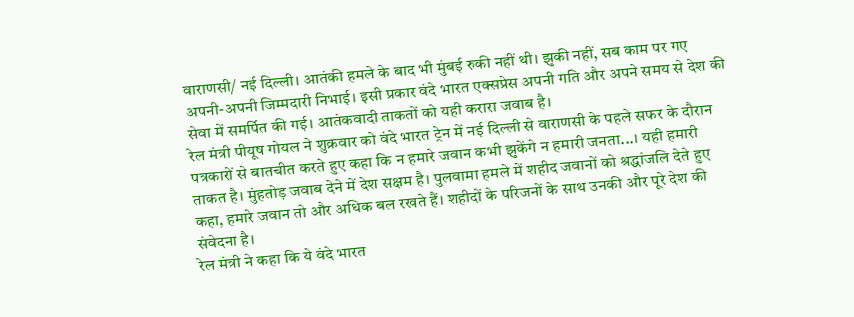वाराणसी/ नई दिल्ली। आतंकी हमले के बाद भी मुंबई रुकी नहीं थी। झुकी नहीं, सब काम पर गए अपनी-अपनी जिम्मदारी निभाई। इसी प्रकार वंदे भारत एक्सप्रेस अपनी गति और अपने समय से देश की सेवा में समर्पित की गई। आतंकवादी ताकतों को यही करारा जवाब है।
रेल मंत्री पीयूष गोयल ने शुक्रवार को वंदे भारत ट्रेन में नई दिल्ली से वाराणसी के पहले सफर के दौरान पत्रकारों से बातचीत करते हुए कहा कि न हमारे जवान कभी झुकेंगे न हमारी जनता...। यही हमारी ताकत है। मुंहतोड़ जवाब देने में देश सक्षम है। पुलवामा हमले में शहीद जवानों को श्रद्धांजलि देते हुए कहा, हमारे जवान तो और अधिक बल रखते हैं। शहीदों के परिजनों के साथ उनकी और पूरे देश की संवेदना है।
रेल मंत्री ने कहा कि ये वंदे भारत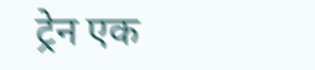ट्रेन एक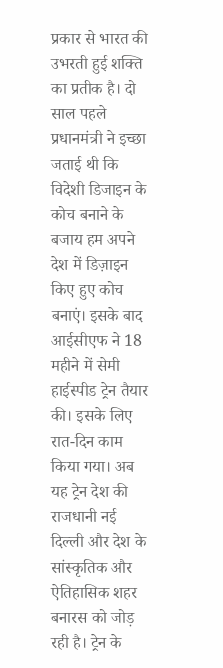प्रकार से भारत की उभरती हुई शक्ति का प्रतीक है। दो साल पहले प्रधानमंत्री ने इच्छा जताई थी कि विदेशी डिजाइन के कोच बनाने के बजाय हम अपने देश में डिज़ाइन किए हुए कोच बनाएं। इसके बाद आईसीएफ ने 18 महीने में सेमी हाईस्पीड ट्रेन तैयार की। इसके लिए रात-दिन काम किया गया। अब यह ट्रेन देश की राजधानी नई दिल्ली और देश के सांस्कृतिक और ऐतिहासिक शहर बनारस को जोड़ रही है। ट्रेन के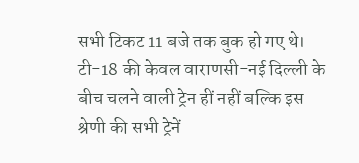सभी टिकट 11 बजे तक बुक हो गए थे। टी-18 की केवल वाराणसी-नई दिल्ली के बीच चलने वाली ट्रेन हीं नहीं बल्कि इस श्रेणी की सभी ट्रेनें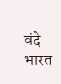वंदे भारत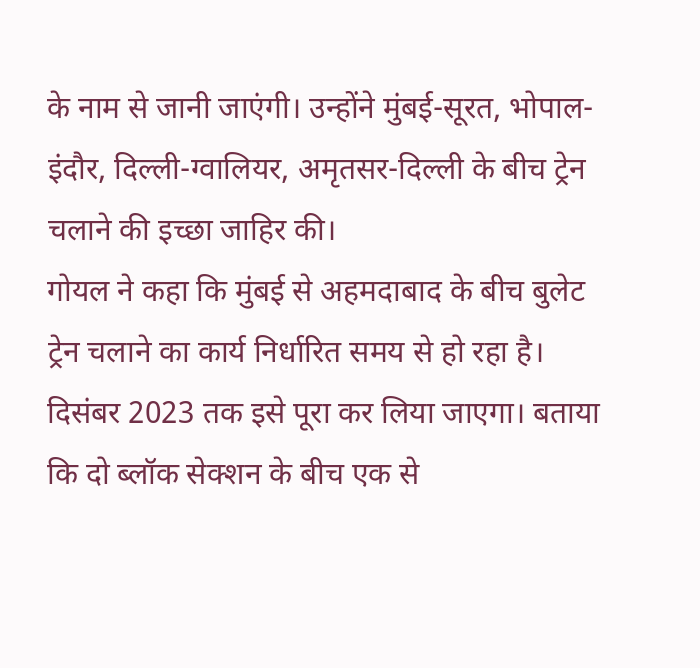के नाम से जानी जाएंगी। उन्होंने मुंबई-सूरत, भोपाल-इंदौर, दिल्ली-ग्वालियर, अमृतसर-दिल्ली के बीच ट्रेन चलाने की इच्छा जाहिर की।
गोयल ने कहा कि मुंबई से अहमदाबाद के बीच बुलेट ट्रेन चलाने का कार्य निर्धारित समय से हो रहा है। दिसंबर 2023 तक इसे पूरा कर लिया जाएगा। बताया कि दो ब्लॉक सेक्शन के बीच एक से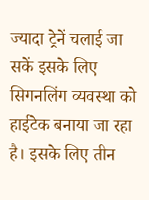ज्यादा ट्रेनें चलाई जा सकें इसके लिए सिगनलिंग व्यवस्था को हाईटेक बनाया जा रहा है। इसके लिए तीन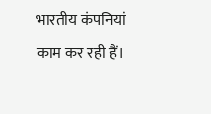भारतीय कंपनियां काम कर रही हैं।